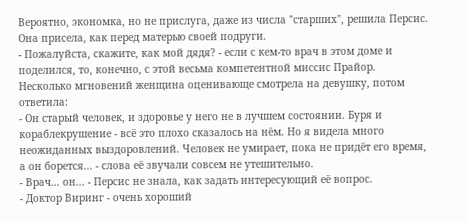Вероятно, экономка, но не прислуга, даже из числа "старших", решила Персис.
Она присела, как перед матерью своей подруги.
- Пожалуйста, скажите, как мой дядя? - если с кем-то врач в этом доме и поделился, то, конечно, с этой весьма компетентной миссис Прайор.
Несколько мгновений женщина оценивающе смотрела на девушку, потом ответила:
- Он старый человек, и здоровье у него не в лучшем состоянии. Буря и кораблекрушение - всё это плохо сказалось на нём. Но я видела много неожиданных выздоровлений. Человек не умирает, пока не придёт его время, а он борется... - слова её звучали совсем не утешительно.
- Врач... он... - Персис не знала, как задать интересующий её вопрос.
- Доктор Виринг - очень хороший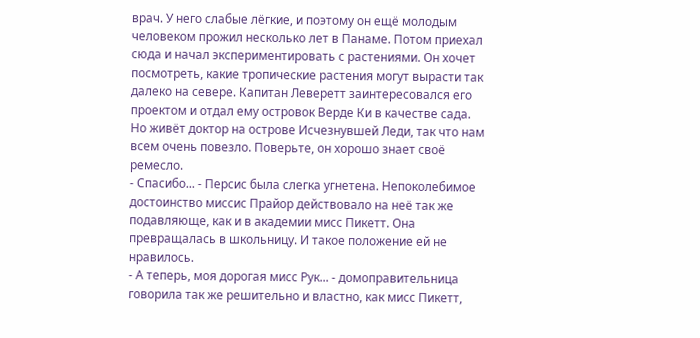врач. У него слабые лёгкие, и поэтому он ещё молодым человеком прожил несколько лет в Панаме. Потом приехал сюда и начал экспериментировать с растениями. Он хочет посмотреть, какие тропические растения могут вырасти так далеко на севере. Капитан Леверетт заинтересовался его проектом и отдал ему островок Верде Ки в качестве сада. Но живёт доктор на острове Исчезнувшей Леди, так что нам всем очень повезло. Поверьте, он хорошо знает своё ремесло.
- Спасибо... - Персис была слегка угнетена. Непоколебимое достоинство миссис Прайор действовало на неё так же подавляюще, как и в академии мисс Пикетт. Она превращалась в школьницу. И такое положение ей не нравилось.
- А теперь, моя дорогая мисс Рук... - домоправительница говорила так же решительно и властно, как мисс Пикетт,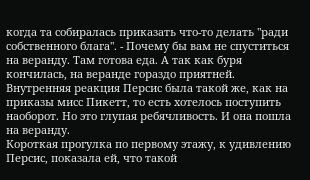когда та собиралась приказать что-то делать "ради собственного блага". - Почему бы вам не спуститься на веранду. Там готова еда. А так как буря кончилась, на веранде гораздо приятней.
Внутренняя реакция Персис была такой же, как на приказы мисс Пикетт, то есть хотелось поступить наоборот. Но это глупая ребячливость. И она пошла на веранду.
Короткая прогулка по первому этажу, к удивлению Персис, показала ей, что такой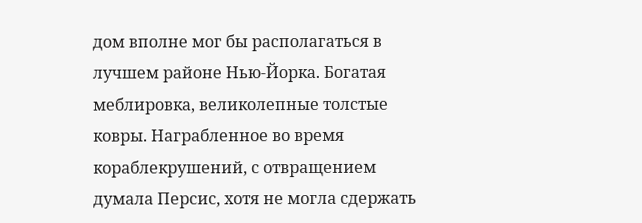дом вполне мог бы располагаться в лучшем районе Нью-Йорка. Богатая меблировка, великолепные толстые ковры. Награбленное во время кораблекрушений, с отвращением думала Персис, хотя не могла сдержать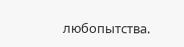любопытства.